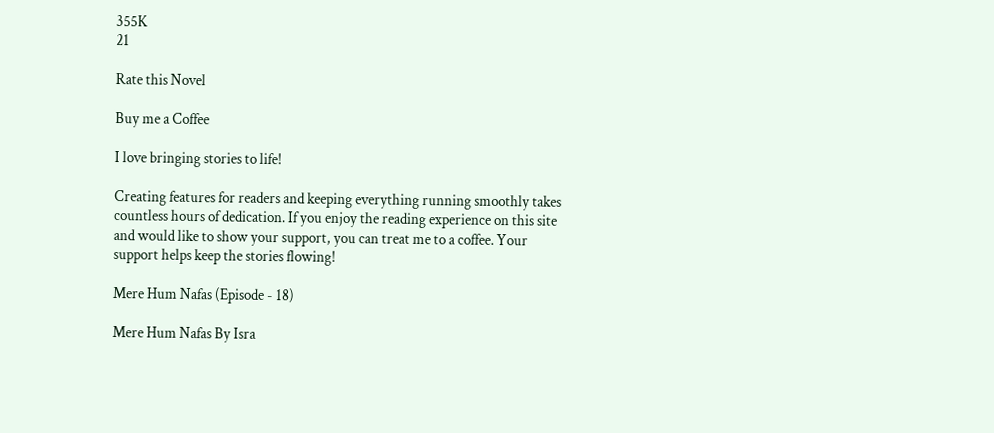355K
21

Rate this Novel

Buy me a Coffee

I love bringing stories to life!

Creating features for readers and keeping everything running smoothly takes countless hours of dedication. If you enjoy the reading experience on this site and would like to show your support, you can treat me to a coffee. Your support helps keep the stories flowing!

Mere Hum Nafas (Episode - 18)

Mere Hum Nafas By Isra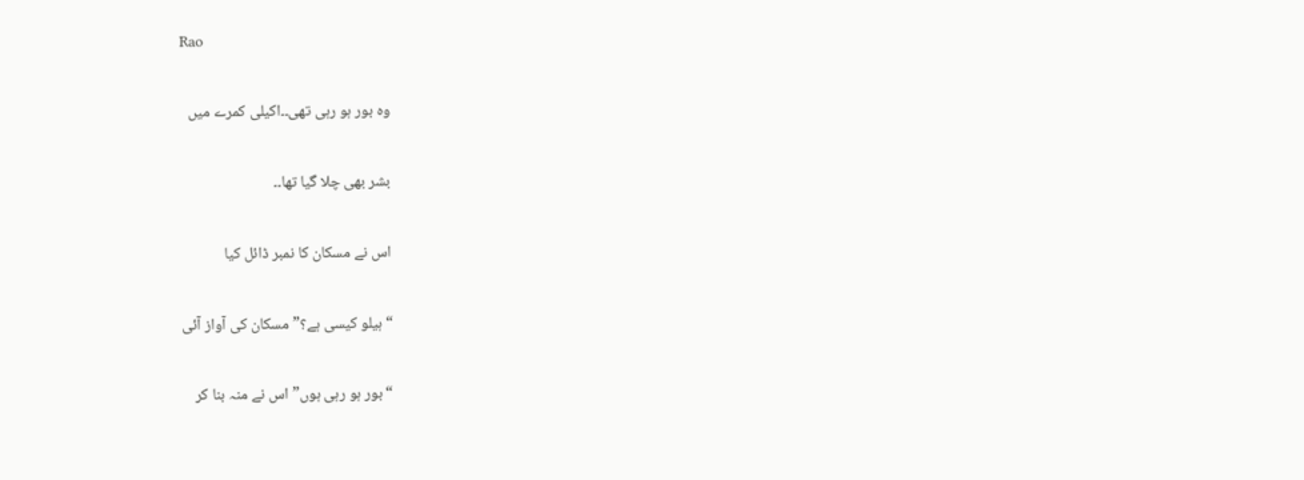Rao

وہ بور ہو رہی تھی۔۔اکیلی کمرے میں

بشر بھی چلا گیا تھا۔۔

اس نے مسکان کا نمبر ڈائل کیا

“ہیلو کیسی ہے؟” مسکان کی آواز آئی

“بور ہو رہی ہوں” اس نے منہ بنا کر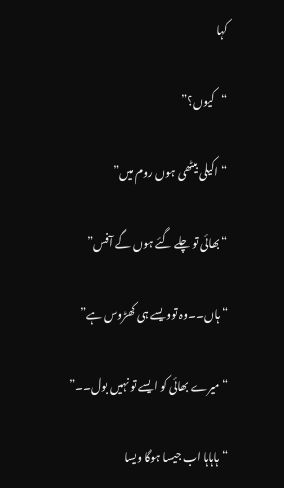کہا

“کیوں؟”

“اکیلی بیٹھی ہوں روم میں”

“بھائی تو چلے گئے ہوں گے آفس”

“ہاں۔۔وہ توویسے ہی کھڑوس ہے”

“میرے بھائی کو ایسے تو نہیں بول۔۔”

“ہاہاہا اب جیسا ہوگا ویسا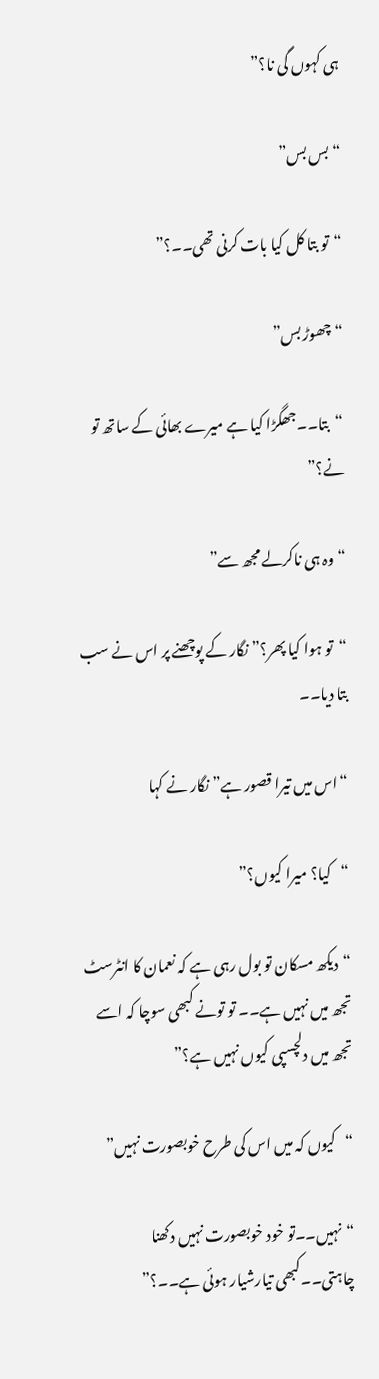ہی کہوں گی نا؟”

“بس بس”

“تو بتا کل کیا بات کرنی تھی۔۔؟”

“چھوڑ بس”

“بتا۔۔جھگڑا کیا ہے میرے بھائی کے ساتھ تو نے؟”

“وہ ہی ناکرلے مجھ سے”

“تو ہوا کیا پھر؟” نگار کے پوچھنے پر اس نے سب بتا دیا۔۔

“اس میں تیرا قصور ہے” نگار نے کہا

“کیا؟ میرا کیوں؟”

“دیکھ مسکان تو بول رہی ہے کہ نعمان کا انٹرسٹ تجھ میں نہیں ہے۔۔ تو تونے کبھی سوچا کہ اسے تجھ میں دلچسپی کیوں نہیں ہے؟”

“کیوں کہ میں اس کی طرح خوبصورت نہیں”

“نہیں۔۔تو خود خوبصورت نہیں دکھنا چاہتی۔۔کبھی تیارشیار ہوئی ہے۔۔؟”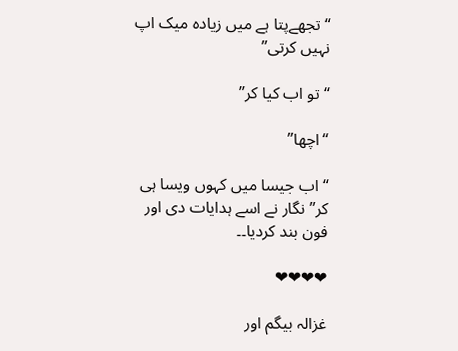“تجھےپتا ہے میں زیادہ میک اپ نہیں کرتی”

“تو اب کیا کر”

“اچھا”

“اب جیسا میں کہوں ویسا ہی کر” نگار نے اسے ہدایات دی اور فون بند کردیا۔۔

❤❤❤❤

غزالہ بیگم اور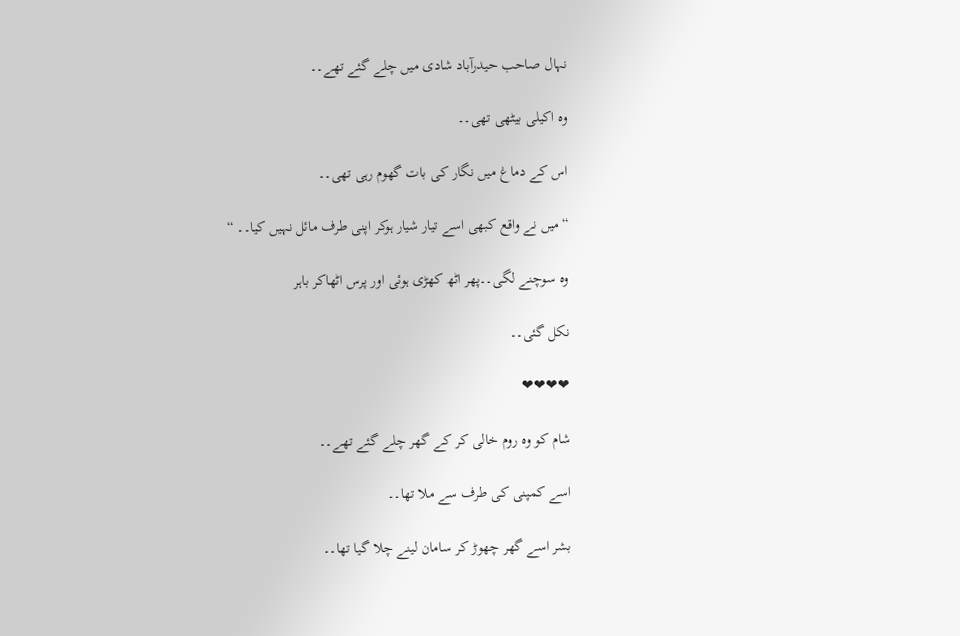نہال صاحب حیدرآباد شادی میں چلے گئے تھے۔۔

وہ اکیلی بیٹھی تھی۔۔

اس کے دماغ میں نگار کی بات گھوم رہی تھی۔۔

“میں نے واقع کبھی اسے تیار شیار ہوکر اپنی طرف مائل نہیں کیا۔۔ “

وہ سوچنے لگی۔۔پھر اٹھ کھڑی ہوئی اور پرس اٹھاکر باہر

نکل گئی۔۔

❤❤❤❤

شام کو وہ روم خالی کر کے گھر چلے گئے تھے۔۔

اسے کمپنی کی طرف سے ملا تھا۔۔

بشر اسے گھر چھوڑ کر سامان لینے چلا گیا تھا۔۔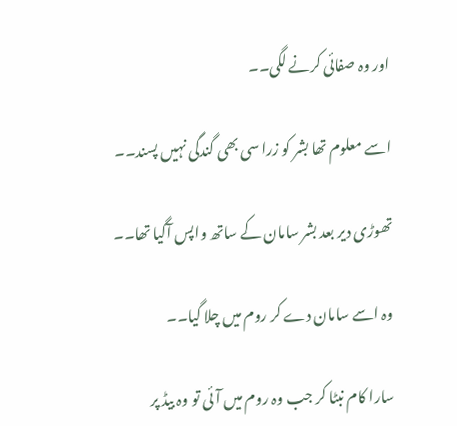اور وہ صفائی کرنے لگی۔۔

اسے معلوم تھا بشر کو زرا سی بھی گندگی نہیں پسند۔۔

تھوڑی دیر بعد بشر سامان کے ساتھ واپس آگیا تھا۔۔

وہ اسے سامان دے کر روم میں چلا گیا۔۔

سارا کام نبٹا کر جب وہ روم میں آئی تو وہ بیڈ پر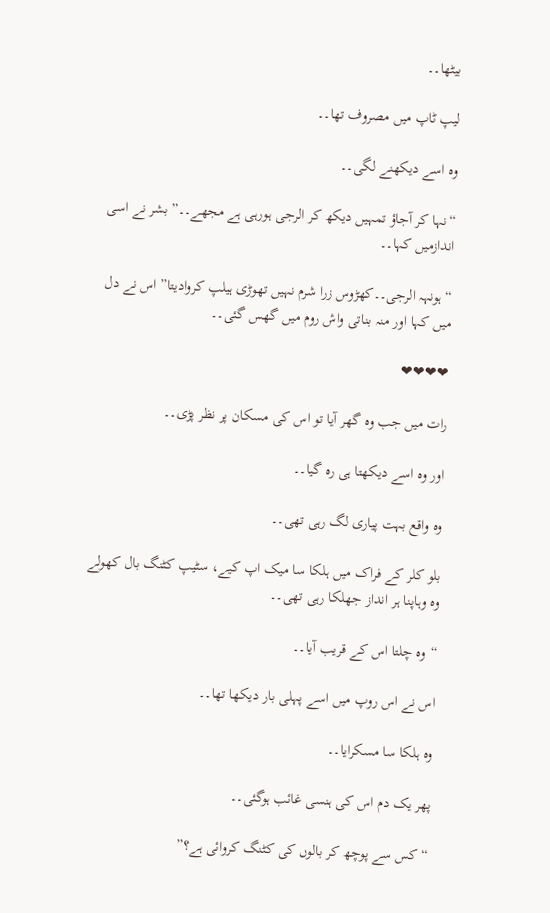بیٹھا۔۔

لیپ ٹاپ میں مصروف تھا۔۔

وہ اسے دیکھنے لگی۔۔

“نہا کر آجاؤ تمہیں دیکھ کر الرجی ہورہی ہے مجھے۔۔” بشر نے اسی اندازمیں کہا۔۔

“ہونہہ الرجی۔۔کھڑوس زرا شرم نہیں تھوڑی ہیلپ کروادیتا” اس نے دل میں کہا اور منہ بناتی واش روم میں گھس گئی۔۔

❤❤❤❤

رات میں جب وہ گھر آیا تو اس کی مسکان پر نظر پڑی۔۔

اور وہ اسے دیکھتا ہی رہ گیا۔۔

وہ واقع بہت پیاری لگ رہی تھی۔۔

بلو کلر کے فراک میں ہلکا سا میک اپ کیے، سٹیپ کٹنگ بال کھولے وہ وہاپنا ہر انداز جھلکا رہی تھی۔۔

“وہ چلتا اس کے قریب آیا۔۔

اس نے اس روپ میں اسے پہلی بار دیکھا تھا۔۔

وہ ہلکا سا مسکرایا۔۔

پھر یک دم اس کی ہنسی غائب ہوگئی۔۔

“کس سے پوچھ کر بالوں کی کٹنگ کروائی ہے؟”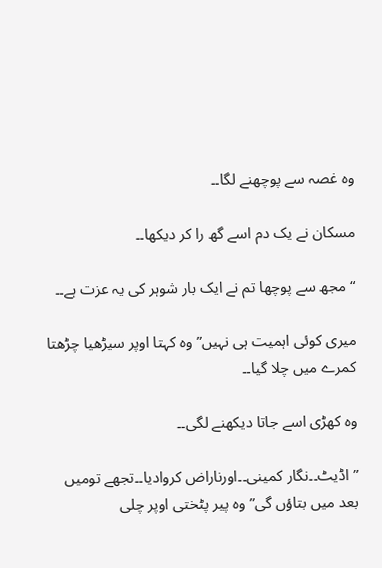وہ غصہ سے پوچھنے لگا۔۔

مسکان نے یک دم اسے گھ را کر دیکھا۔۔

“مجھ سے پوچھا تم نے ایک بار شوہر کی یہ عزت ہے۔۔

میری کوئی اہمیت ہی نہیں” وہ کہتا اوپر سیڑھیا چڑھتا کمرے میں چلا گیا۔۔

وہ کھڑی اسے جاتا دیکھنے لگی۔۔

” اڈیٹ۔۔نگار کمینی۔۔اورناراض کروادیا۔۔تجھے تومیں بعد میں بتاؤں گی” وہ پیر پٹختی اوپر چلی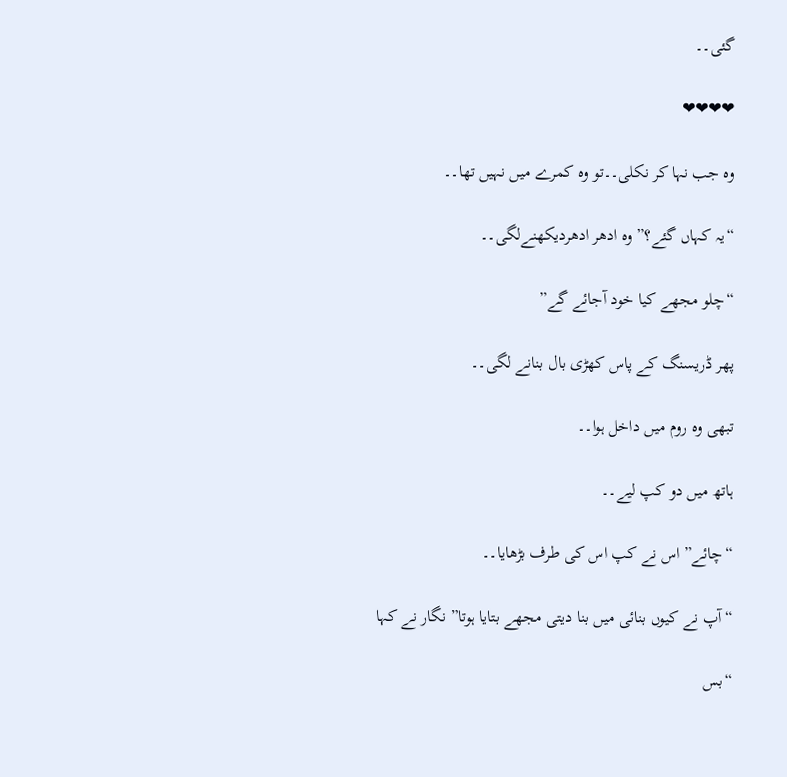گئی۔۔

❤❤❤❤

وہ جب نہا کر نکلی۔۔تو وہ کمرے میں نہیں تھا۔۔

“یہ کہاں گئے؟” وہ ادھر ادھردیکھنےلگی۔۔

“چلو مجھے کیا خود آجائے گے”

پھر ڈریسنگ کے پاس کھڑی بال بنانے لگی۔۔

تبھی وہ روم میں داخل ہوا۔۔

ہاتھ میں دو کپ لیے۔۔

“چائے” اس نے کپ اس کی طرف بڑھایا۔۔

“آپ نے کیوں بنائی میں بنا دیتی مجھے بتایا ہوتا” نگار نے کہا

“بس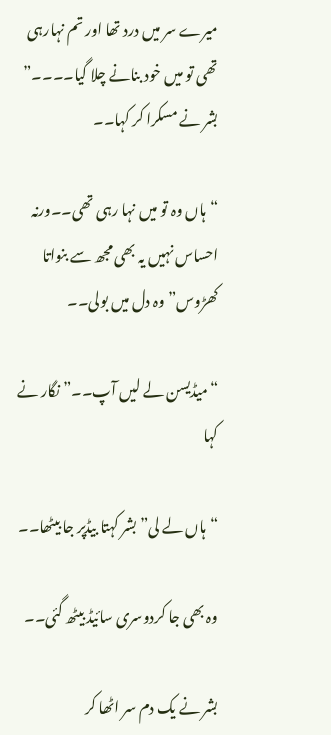میرے سر میں درد تھا اور تم نہارہی تھی تو میں خود بنانے چلا گیا۔۔۔۔” بشر نے مسکرا کر کہا۔۔

“ہاں وہ تو میں نہا رہی تھی۔۔ورنہ احساس نہیں یہ بھی مجھ سے بنواتا کھڑوس” وہ دل میں بولی۔۔

“میڈیسن لے لیں آپ۔۔” نگار نے کہا

“ہاں لے لی” بشر کہتا بیڈپر جا بیٹھا۔۔

وہ بھی جا کردوسری سائیڈ بیٹھ گئی۔۔

بشر نے یک دم سر اٹھا کر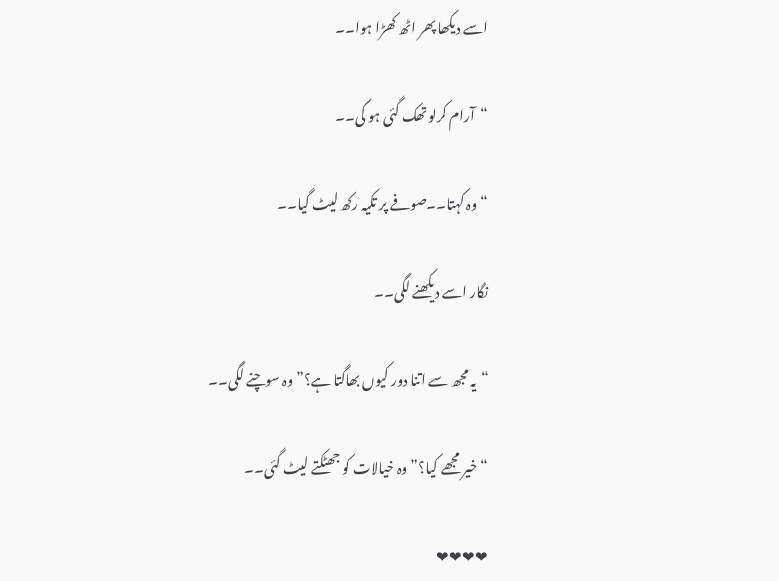اسے دیکھا پھر اٹھ کھڑا ہوا۔۔

“آرام کرلو تھک گئی ہو گی۔۔

“وہ کہتا۔۔صوفے پر تکیہ رکھ لیٹ گیا۔۔

نگار اسے دیکھنے لگی۔۔

“یہ مجھ سے اتنا دور کیوں بھاگتا ہے؟” وہ سوچنے لگی۔۔

“خیر مجھے کیا؟” وہ خیالات کو جھٹکتے لیٹ گئی۔۔

❤❤❤❤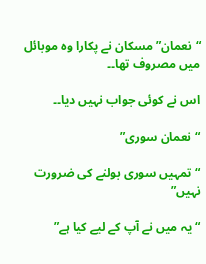“نعمان” مسکان نے پکارا وہ موبائل میں مصروف تھا۔۔

اس نے کوئی جواب نہیں دیا۔۔

“نعمان سوری”

“تمہیں سوری بولنے کی ضرورت نہیں”

“یہ میں نے آپ کے لیے کیا ہے”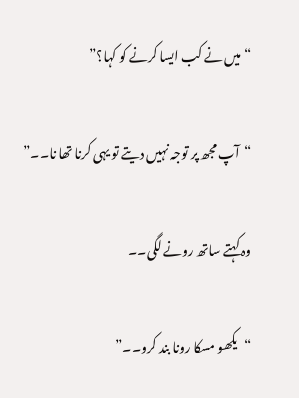“میں نے کب ایسا کرنے کو کہا؟”

“آپ مجھ پر توجہ نہیں دیتے تو یہی کرنا تھا نا۔۔”

وہ کہتے ساتھ رونے لگی۔۔

“یکھو مسکا رونا بند کرو۔۔”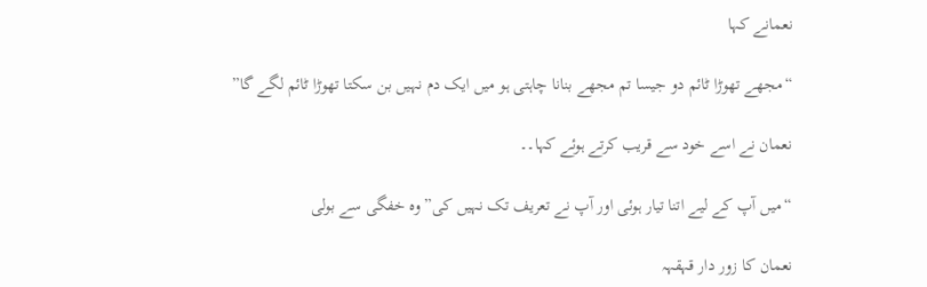نعمانے کہا

“مجھے تھوڑا ٹائم دو جیسا تم مجھے بنانا چاہتی ہو میں ایک دم نہیں بن سکتا تھوڑا ٹائم لگے گا”

نعمان نے اسے خود سے قریب کرتے ہوئے کہا۔۔

“میں آپ کے لیے اتنا تیار ہوئی اور آپ نے تعریف تک نہیں کی” وہ خفگی سے بولی

نعمان کا زور دار قہقہہ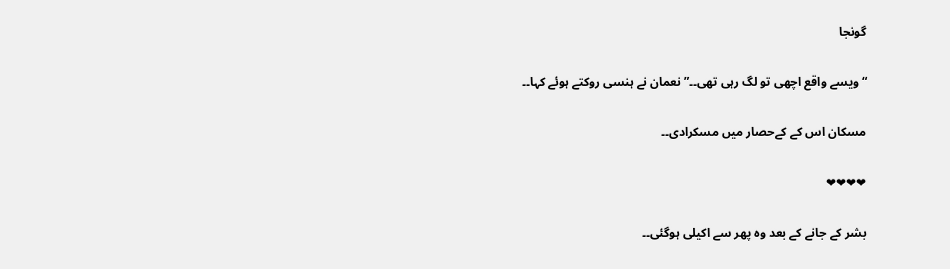گونجا

“ویسے واقع اچھی تو لگ رہی تھی۔۔” نعمان نے ہنسی روکتے ہوئے کہا۔۔

مسکان اس کے کےحصار میں مسکرادی۔۔

❤❤❤❤

بشر کے جانے کے بعد وہ پھر سے اکیلی ہوگئی۔۔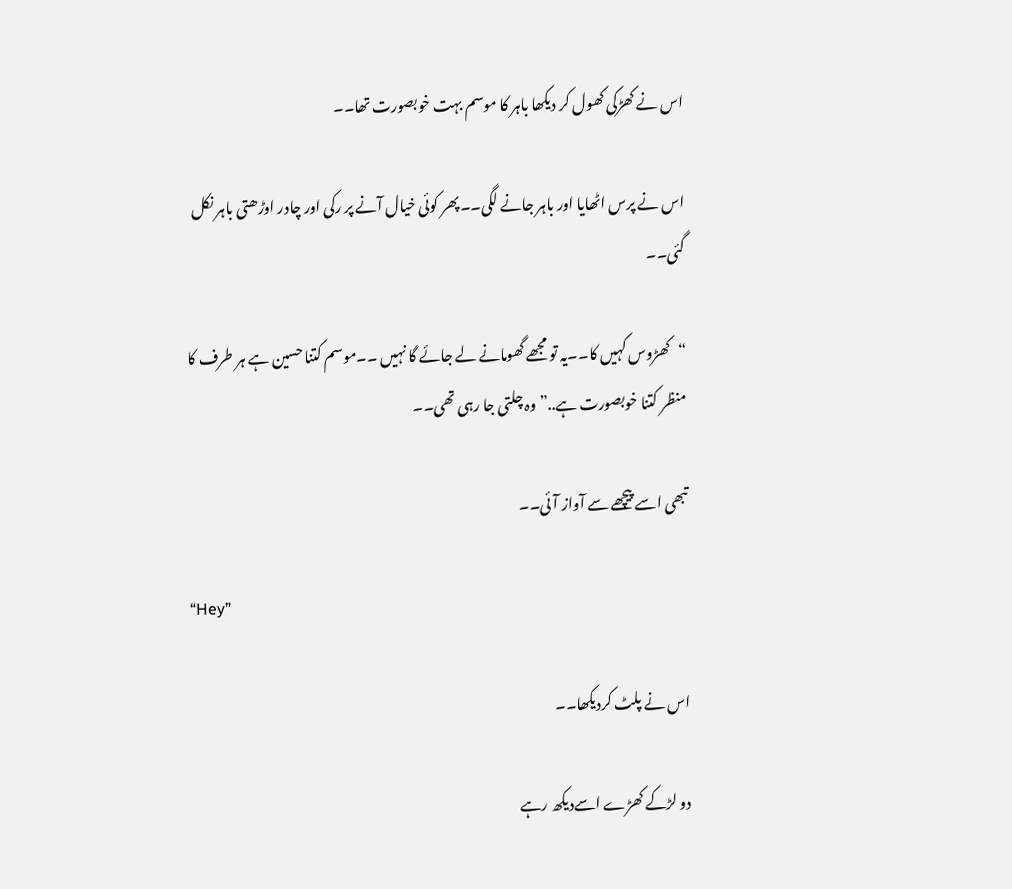اس نے کھڑکی کھول کر دیکھا باہر کا موسم بہت خوبصورت تھا۔۔

اس نے پرس اٹھایا اور باہر جانے لگی۔۔پھر کوئی خیال آنے پر رکی اور چادر اوڑھتی باہر نکل گئی۔۔

“کھڑوس کہیں کا۔۔یہ تو مجھے گھومانے لے جائے گا نہیں ۔۔موسم کتنا حسین ہے ہر طرف کا منظر کتنا خوبصورت ہے..” وہ چلتی جا رہی تھی۔۔

تبھی اسے پیچھے سے آواز آئی۔۔

“Hey”

اس نے پلٹ کردیکھا۔۔

دو لڑکے کھڑے اسےدیکھ رہے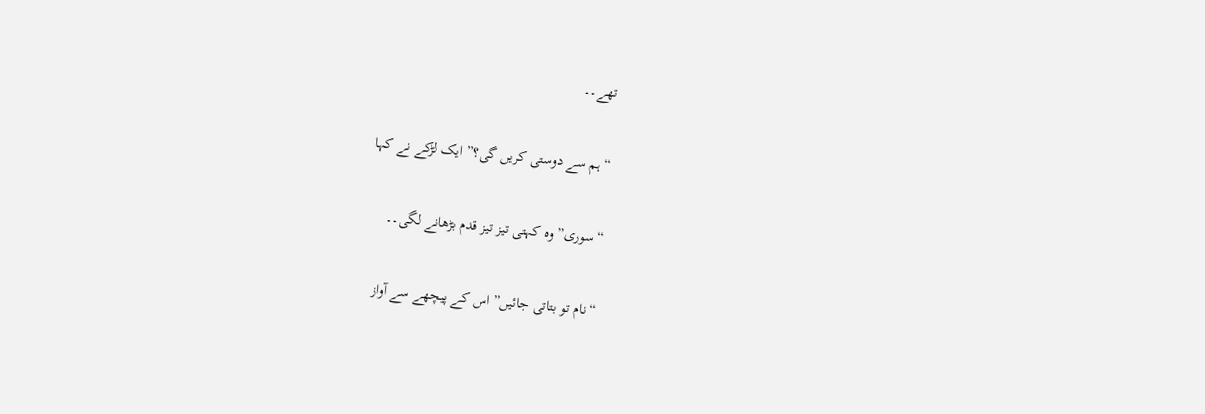تھے۔۔

“ہم سے دوستی کریں گی؟” ایک لڑکے نے کہا

“سوری” وہ کہتی تیز تیز قدم بڑھانے لگی۔۔

“نام تو بتاتی جائیں” اس کے پیچھے سے آواز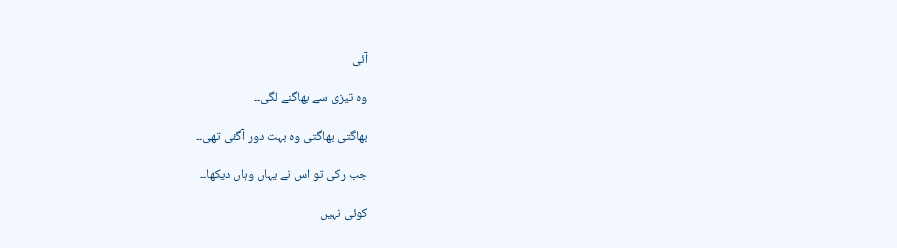آئی

وہ تیزی سے بھاگنے لگی۔۔

بھاگتی بھاگتی وہ بہت دور آگئی تھی۔۔

جب رکی تو اس نے یہاں وہاں دیکھا۔۔

کوئی نہیں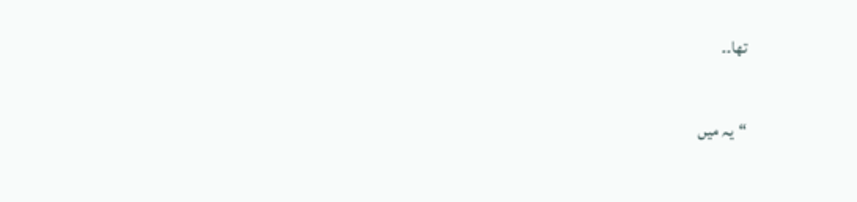تھا۔۔

“یہ میں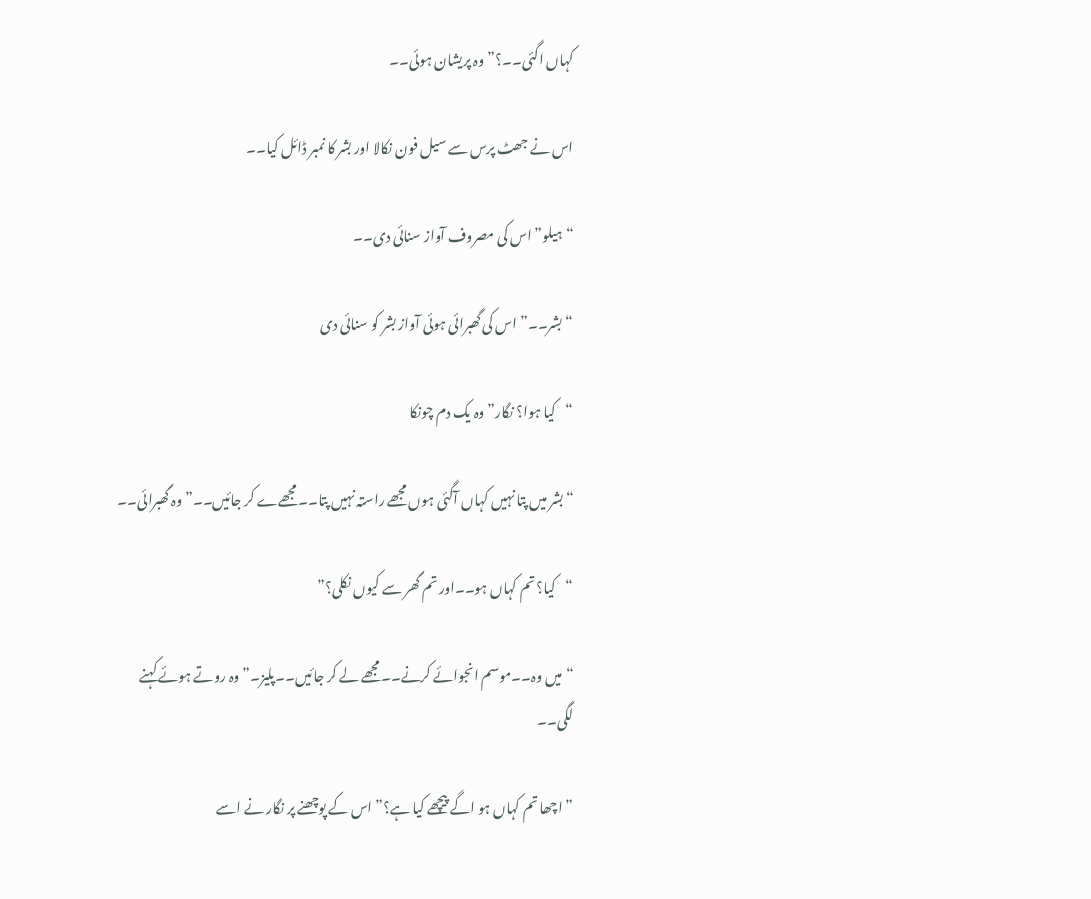کہاں اگئی۔۔؟” وہ پریشان ہوئی۔۔

اس نے جھٹ پرس سے سیل فون نکالا اور بشر کا نمبر ڈائل کیا۔۔

“ہیلو” اس کی مصروف آواز سنائی دی۔۔

“بشر۔۔” اس کی گھبرائی ہوئی آواز بشر کو سنائی دی

“کیا ہوا؟ نگار” وہ یک دم چونکا

“بشر میں پتا نہیں کہاں آگئی ہوں مجھے راستہ نہیں پتا۔۔مجھےے کر جائیں۔۔” وہ گھبرائی۔۔

“کیا؟ تم کہاں ہو۔۔اور تم گھر سے کیوں نکلی؟”

“میں وہ۔۔موسم انجوائے کرنے۔۔مجھے لے کر جائیں۔۔پلیز۔” وہ روتے ہوئے کہنے لگی۔۔

” اچھا تم کہاں ہو اگے پیچھے کیا ہے؟” اس کے پوچھنے پر نگار نے اسے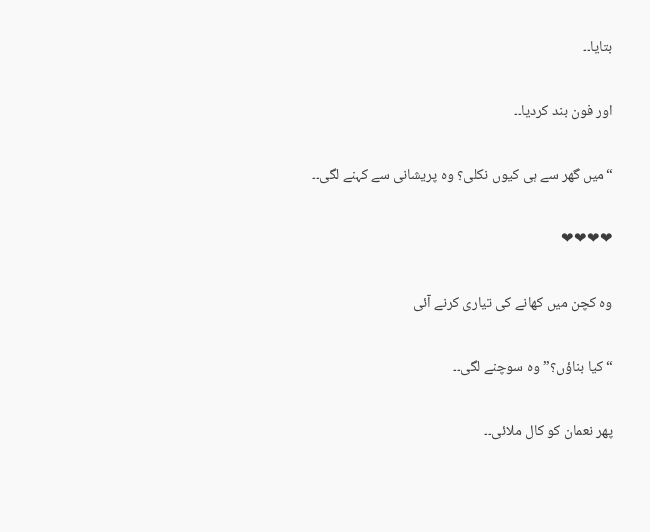بتایا۔۔

اور فون بند کردیا۔۔

“میں گھر سے ہی کیوں نکلی؟ وہ پریشانی سے کہنے لگی۔۔

❤❤❤❤

وہ کچن میں کھانے کی تیاری کرنے آئی

“کیا بناؤں؟” وہ سوچنے لگی۔۔

پھر نعمان کو کال ملائی۔۔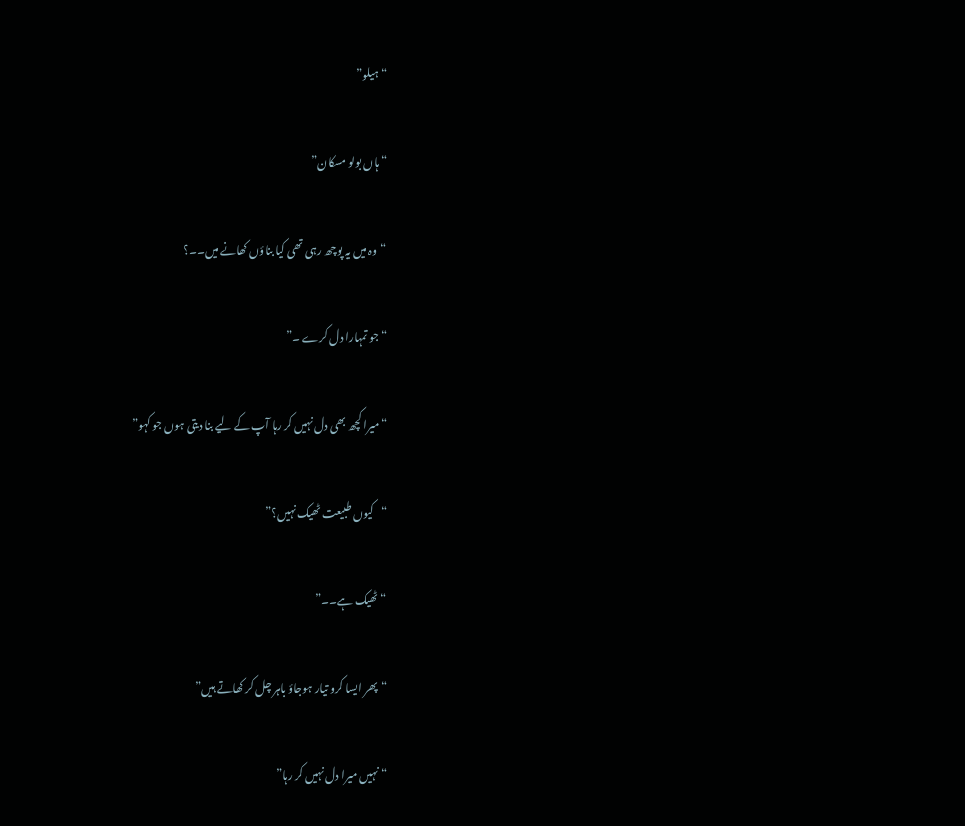“ہیلو”

“ہاں بولو مسکان”

“وہ میں یہ پوچھ رہی تھی کیا بناؤں کھانے میں۔۔؟

“جو تمہارا دل کرے ۔”

“میرا کچھ بھی دل نہیں کر رہا آپ کے لیے بنا دیتی ہوں جو کہو”

“کیوں طبیعت ٹھیک نہیں؟”

“ٹھیک ہے۔۔”

“پھر ایسا کرو تیار ہوجاؤ باہر چل کر کھاتے ہیں”

“نہیں میرا دل نہیں کر رہا”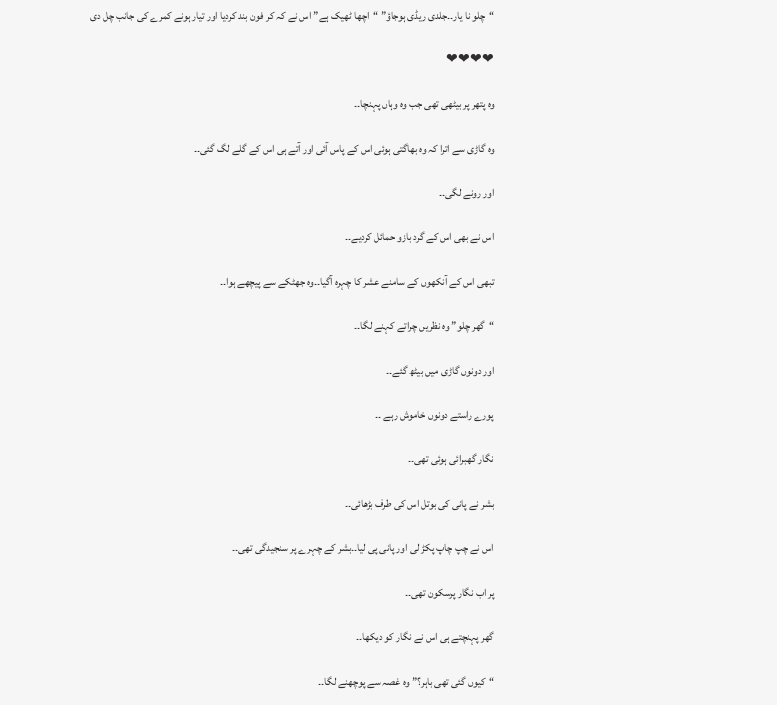“چلو نا یار۔۔جلدی ریڈی ہوجاؤ” “اچھا ٹھیک ہے” اس نے کہ کر فون بند کردیا اور تیار ہونے کمرے کی جانب چل دی

❤❤❤❤

وہ پتھر پر بیٹھی تھی جب وہ وہاں پہنچا۔۔

وہ گاڑی سے اترا کہ وہ بھاگتی ہوئی اس کے پاس آئی اور آتے ہی اس کے گلے لگ گئی۔۔

اور رونے لگی۔۔

اس نے بھی اس کے گرد بازو حمائل کردیے۔۔

تبھی اس کے آنکھوں کے سامنے عشر کا چہرہ آگیا۔۔وہ جھٹکے سے پیچھے ہوا۔۔

“گھر چلو” وہ نظریں چراتے کہنے لگا۔۔

اور دونوں گاڑی میں بیٹھ گئے۔۔

پورے راستے دونوں خاموش رہے ۔۔

نگار گھبرائی ہوئی تھی۔۔

بشر نے پانی کی بوتل اس کی طرف بڑھائی۔۔

اس نے چپ چاپ پکڑ لی اور پانی پی لیا۔۔بشر کے چہرے پر سنجیدگی تھی۔۔

پر اب نگار پرسکون تھی۔۔

گھر پہنچتے ہی اس نے نگار کو دیکھا۔۔

“کیوں گئی تھی باہر؟” وہ غصہ سے پوچھنے لگا۔۔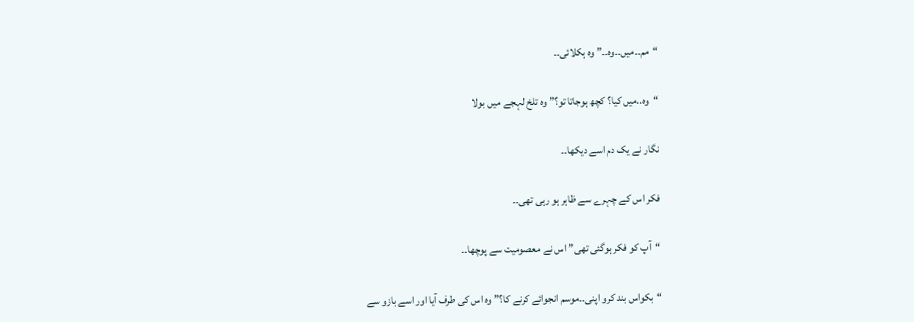“مم۔۔میں۔۔وہ۔۔” وہ ہکلائی۔۔

“وہ..میں کیا؟ کچھ ہوجاتا تو؟” وہ تلخ لہجے میں بولا

نگار نے یک دم اسے دیکھا۔۔

فکر اس کے چہرے سے ظاہر ہو رہی تھی۔۔

“آپ کو فکر ہوگئی تھی” اس نے معصومیت سے پوچھا۔۔

“بکواس بند کرو اپنی۔۔موسم انجوائے کرنے کا؟” وہ اس کی طرف آیا اور اسے بازو سے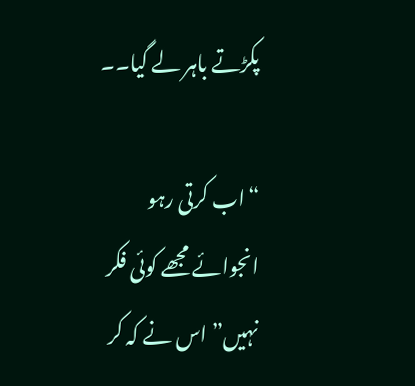پکڑتے باہر لے گیا۔۔

“اب کرتی رہو انجوائے مجھے کوئی فکر نہیں” اس نے کہ کر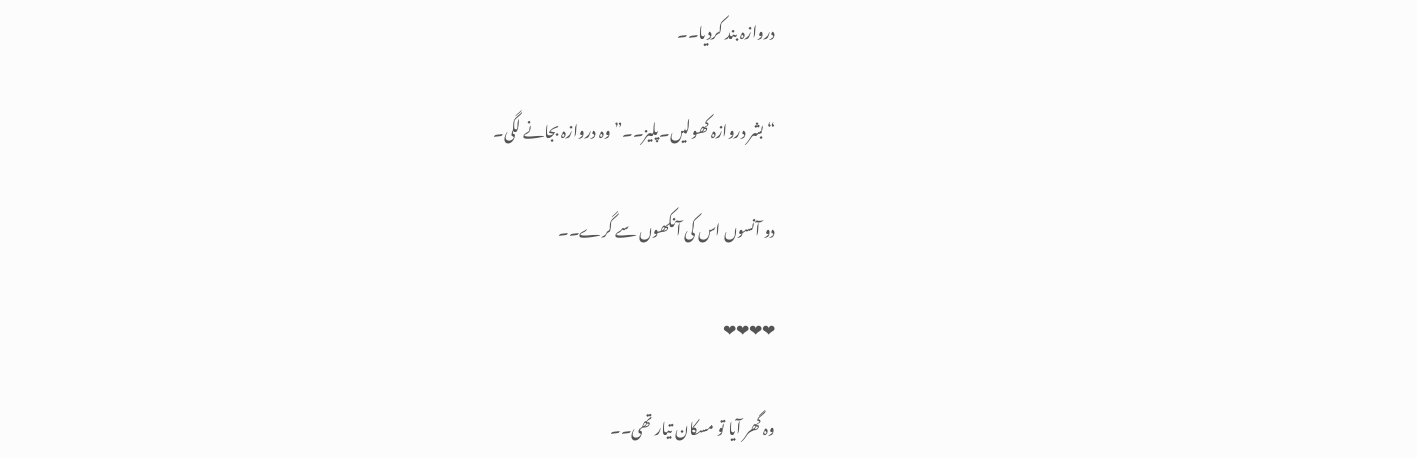دروازہ بند کردیا۔۔

“بشر دروازہ کھولیں۔پلیز۔۔” وہ دروازہ بجانے لگی۔

دو آنسوں اس کی آنکھوں سے گرے۔۔

❤❤❤❤

وہ گھر آیا تو مسکان تیار تھی۔۔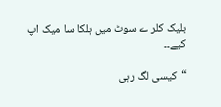بلیک کلر ے سوٹ میں ہلکا سا میک اپ کیے۔۔

“کیسی لگ رہی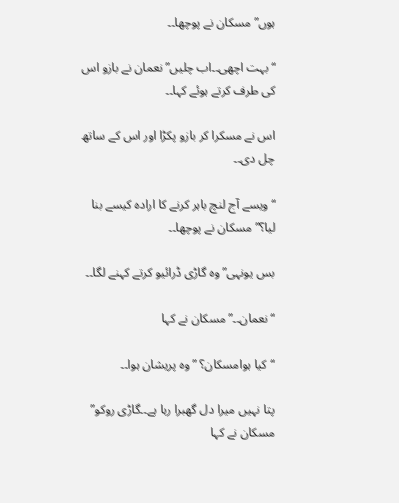ہوں” مسکان نے پوچھا۔۔

“بہت اچھی۔۔اب چلیں” نعمان نے بازو اس کی طرف کرتے ہوئے کہا۔۔

اس نے مسکرا کر بازو پکڑا اور اس کے ساتھ چل دی۔۔

“ویسے آج لنچ باہر کرنے کا ارادہ کیسے بنا لیا؟” مسکان نے پوچھا۔۔

بس یونہی”وہ گاڑی ڈرائیو کرتے کہنے لگا۔۔

“نعمان۔۔” مسکان نے کہا

“کیا ہوامسکان؟ ” وہ پریشان ہوا۔۔

پتا نہیں میرا دل گھبرا رہا ہے۔۔گاڑی روکو” مسکان نے کہا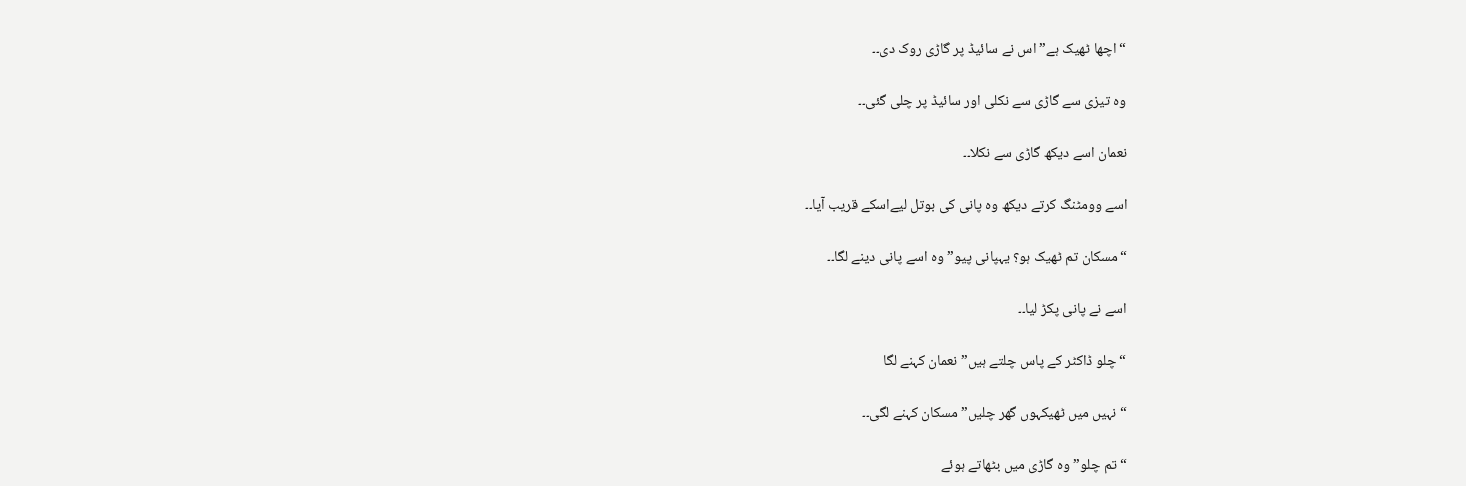“اچھا ٹھیک ہے” اس نے سائیڈ پر گاڑی روک دی۔۔

وہ تیزی سے گاڑی سے نکلی اور سائیڈ پر چلی گئی۔۔

نعمان اسے دیکھ گاڑی سے نکلا۔۔

اسے وومٹنگ کرتے دیکھ وہ پانی کی بوتل لیےاسکے قریب آیا۔۔

“مسکان تم ٹھیک ہو؟ یہپانی پیو” وہ اسے پانی دینے لگا۔۔

اسے نے پانی پکڑ لیا۔۔

“چلو ڈاکٹر کے پاس چلتے ہیں” نعمان کہنے لگا

“نہیں میں ٹھیکہوں گھر چلیں” مسکان کہنے لگی۔۔

“تم چلو” وہ گاڑی میں بٹھاتے ہوئے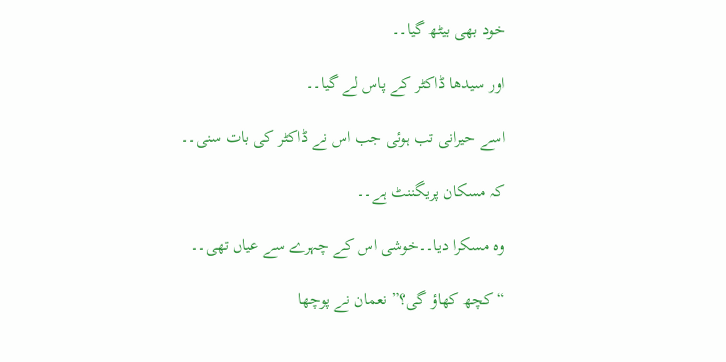خود بھی بیٹھ گیا۔۔

اور سیدھا ڈاکٹر کے پاس لے گیا۔۔

اسے حیرانی تب ہوئی جب اس نے ڈاکٹر کی بات سنی۔۔

کہ مسکان پریگننٹ ہے۔۔

وہ مسکرا دیا۔۔خوشی اس کے چہرے سے عیاں تھی۔۔

“کچھ کھاؤ گی؟” نعمان نے پوچھا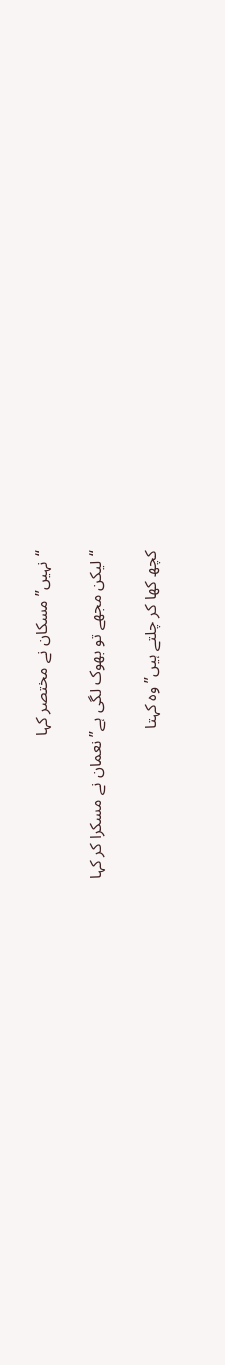“نہیں” مسکان نے مختصر کہا

“لیکن مجھے تو بھوک لگی ہے” نعمان نے مسکرا کر کہا

کچھ کھا کر چلتے ہیں” وہ کہتا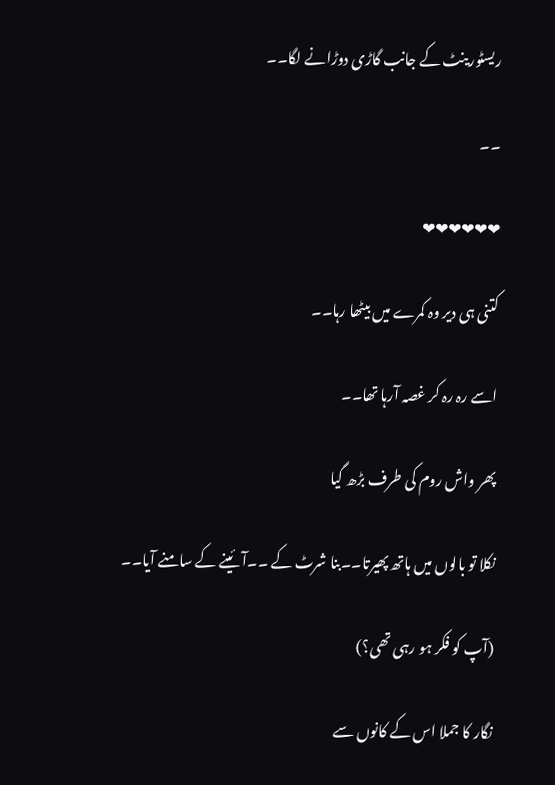ریسٹورینٹ کے جانب گاڑی دوڑانے لگا۔۔

۔۔

❤❤❤❤❤❤

کتنی ہی دیر وہ کمرے میں بیٹھا رہا۔۔

اسے رہ رہ کر غصہ آرہا تھا۔۔

پھر واش روم کی طرف بڑھ گیا

نکلا تو بالوں میں ہاتھ پھیرتا۔۔بنا شرٹ کے ۔۔آئینے کے سامنے آیا۔۔

(آپ کو فکر ہو رہی تھی؟)

نگار کا جملا اس کے کانوں سے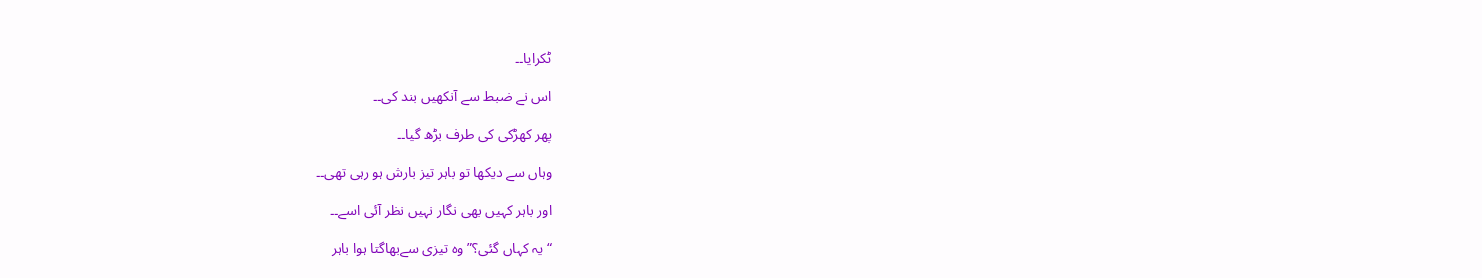ٹکرایا۔۔

اس نے ضبط سے آنکھیں بند کی۔۔

پھر کھڑکی کی طرف بڑھ گیا۔۔

وہاں سے دیکھا تو باہر تیز بارش ہو رہی تھی۔۔

اور باہر کہیں بھی نگار نہیں نظر آئی اسے۔۔

“یہ کہاں گئی؟” وہ تیزی سےبھاگتا ہوا باہر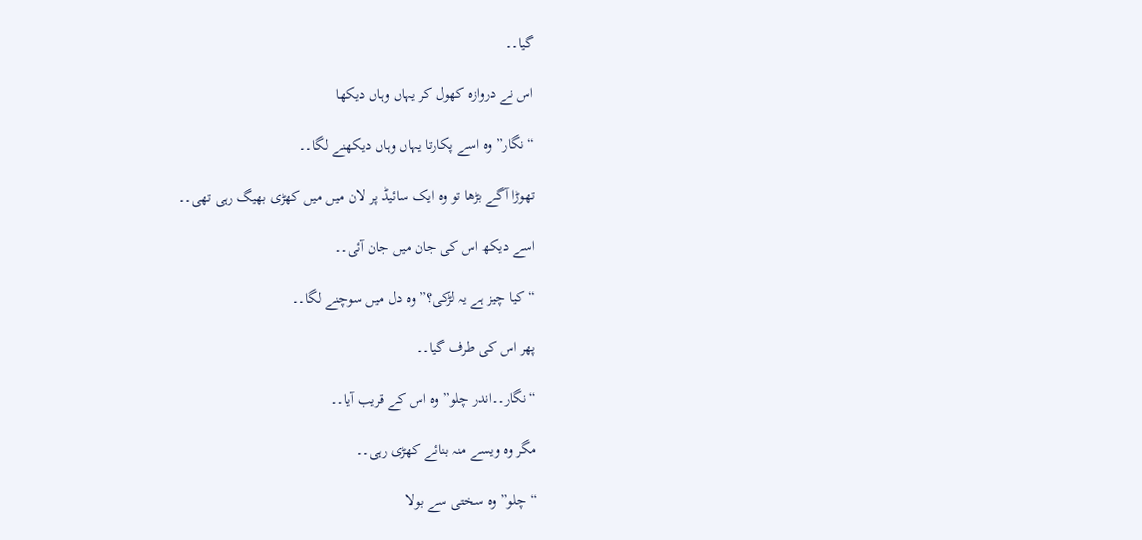گیا۔۔

اس نے دروازہ کھول کر یہاں وہاں دیکھا

“نگار” وہ اسے پکارتا یہاں وہاں دیکھنے لگا۔۔

تھوڑا آگے بڑھا تو وہ ایک سائیڈ پر لان میں میں کھڑی بھیگ رہی تھی۔۔

اسے دیکھ اس کی جان میں جان آئی۔۔

“کیا چیز ہے یہ لڑکی؟” وہ دل میں سوچنے لگا۔۔

پھر اس کی طرف گیا۔۔

“نگار۔۔اندر چلو” وہ اس کے قریب آیا۔۔

مگر وہ ویسے منہ بنائے کھڑی رہی۔۔

“چلو” وہ سختی سے بولا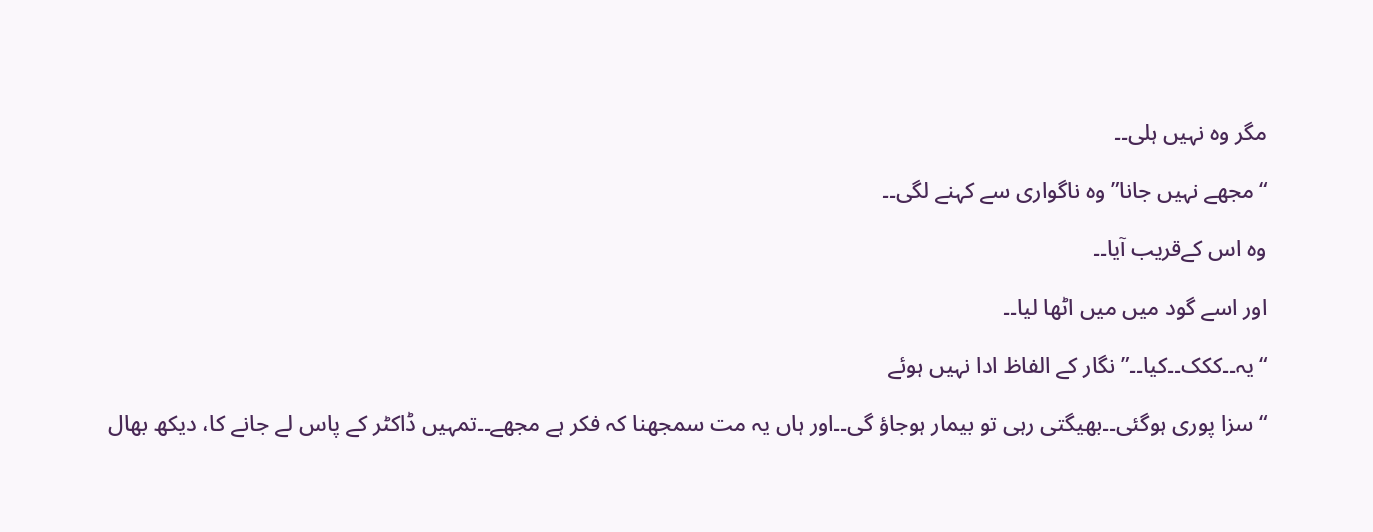مگر وہ نہیں ہلی۔۔

“مجھے نہیں جانا” وہ ناگواری سے کہنے لگی۔۔

وہ اس کےقریب آیا۔۔

اور اسے گود میں میں اٹھا لیا۔۔

“یہ۔۔ککک۔۔کیا۔۔” نگار کے الفاظ ادا نہیں ہوئے

“سزا پوری ہوگئی۔۔بھیگتی رہی تو بیمار ہوجاؤ گی۔۔اور ہاں یہ مت سمجھنا کہ فکر ہے مجھے۔۔تمہیں ڈاکٹر کے پاس لے جانے کا، دیکھ بھال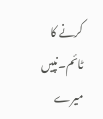کرنے کا ٹائم۔نپیں میرے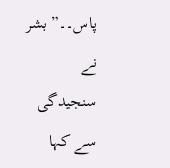پاس۔۔” بشر نے سنجیدگی سے کہا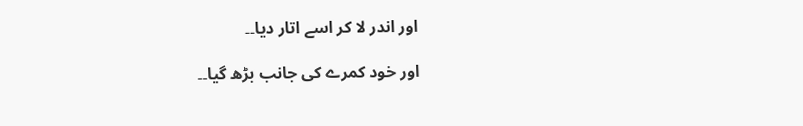اور اندر لا کر اسے اتار دیا۔۔

اور خود کمرے کی جانب بڑھ گیا۔۔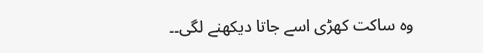وہ ساکت کھڑی اسے جاتا دیکھنے لگی۔۔